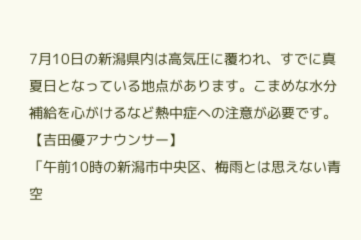7月10日の新潟県内は高気圧に覆われ、すでに真夏日となっている地点があります。こまめな水分補給を心がけるなど熱中症への注意が必要です。
【吉田優アナウンサー】
「午前10時の新潟市中央区、梅雨とは思えない青空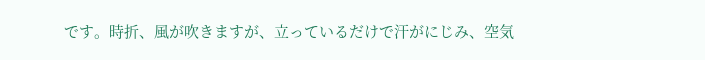です。時折、風が吹きますが、立っているだけで汗がにじみ、空気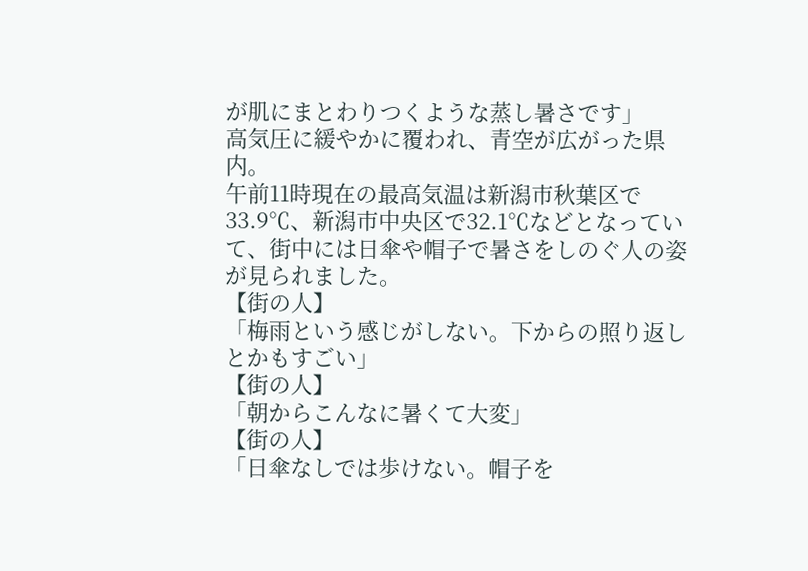が肌にまとわりつくような蒸し暑さです」
高気圧に緩やかに覆われ、青空が広がった県内。
午前11時現在の最高気温は新潟市秋葉区で33.9℃、新潟市中央区で32.1℃などとなっていて、街中には日傘や帽子で暑さをしのぐ人の姿が見られました。
【街の人】
「梅雨という感じがしない。下からの照り返しとかもすごい」
【街の人】
「朝からこんなに暑くて大変」
【街の人】
「日傘なしでは歩けない。帽子を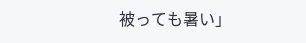被っても暑い」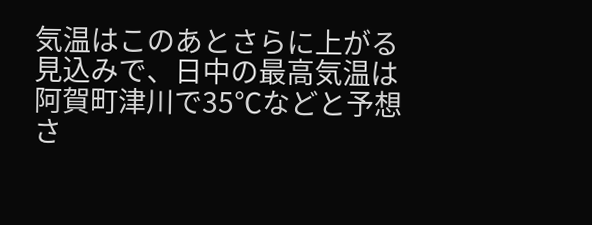気温はこのあとさらに上がる見込みで、日中の最高気温は阿賀町津川で35℃などと予想さ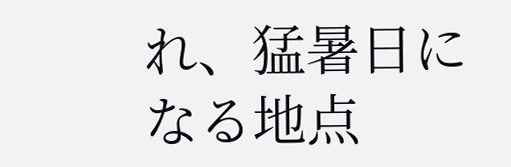れ、猛暑日になる地点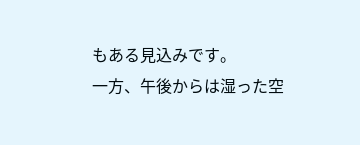もある見込みです。
一方、午後からは湿った空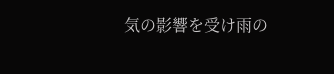気の影響を受け雨の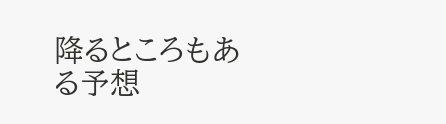降るところもある予想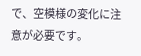で、空模様の変化に注意が必要です。